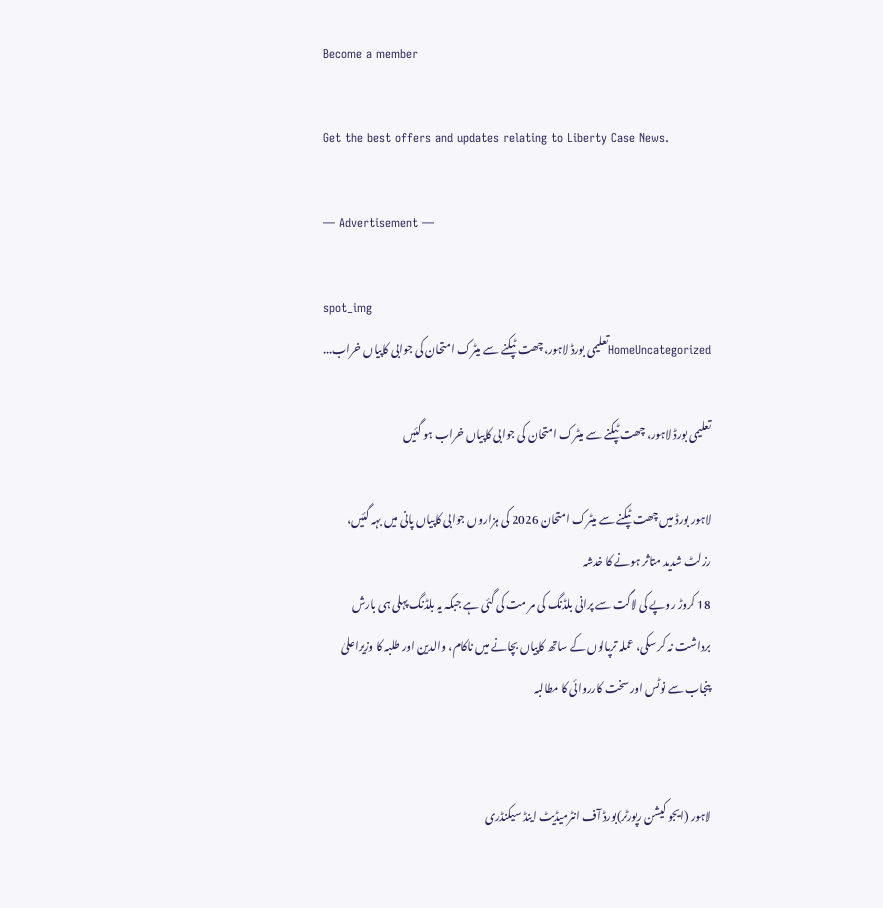Become a member

Get the best offers and updates relating to Liberty Case News.

― Advertisement ―

spot_img
HomeUncategorizedتعلیمی بورڈ لاہور، چھت ٹپکنے سے میٹرک امتحان کی جوابی کاپیاں خراب...

تعلیمی بورڈ لاہور، چھت ٹپکنے سے میٹرک امتحان کی جوابی کاپیاں خراب ہو گئیں

لاہور بورڈ میں چھت ٹپکنے سے میٹرک امتحان 2026 کی ہزاروں جوابی کاپیاں پانی میں بہہ گئیں، رزلٹ شدید متاثر ہونے کا خدشہ
18 کروڑ روپے کی لاگت سے پرانی بلڈنگ کی مر مت کی گئی ہے جبکہ یہ بلڈنگ پہلی ہی بارش برداشت نہ کر سکی، عملہ ترپالوں کے ساتھ کاپیاں بچانے میں ناکام، والدین اور طلبہ کا وزیراعلیٰ پنجاب سے نوٹس اور سخت کارروائی کا مطالبہ


لاہور (ایجو کیشن رپورٹر)بورڈ آف انٹرمیڈیٹ اینڈ سیکنڈری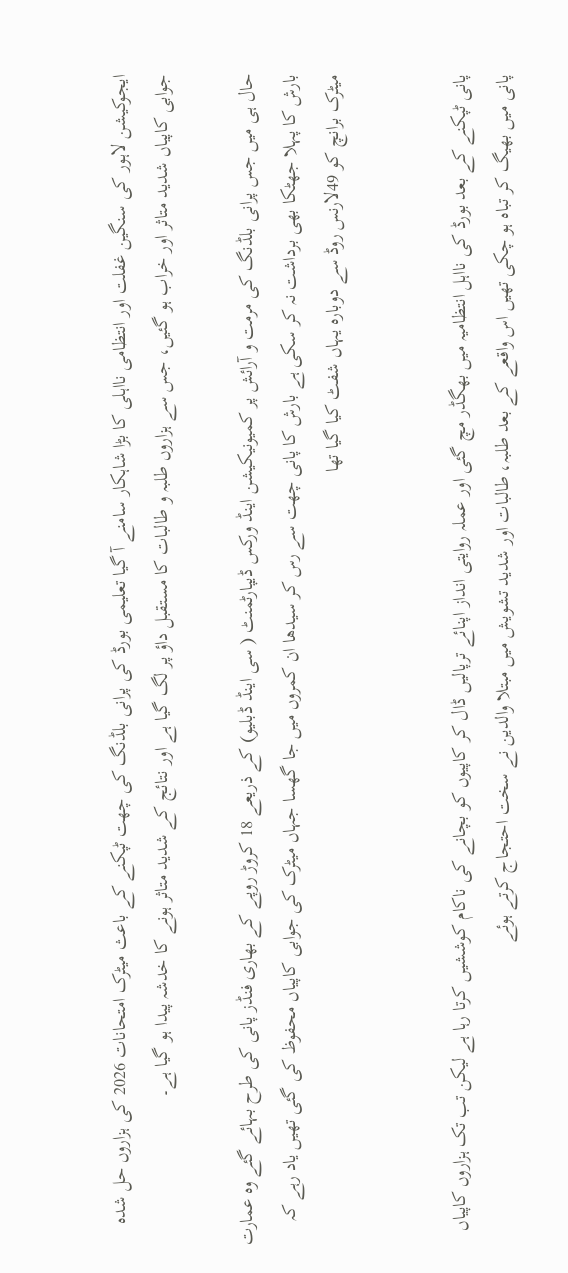ایجوکیشن لاہور کی سنگین غفلت اور انتظامی نااہلی کا بڑا شاہکار سامنے آ گیا تعلیمی بورڈ کی پرانی بلڈنگ کی چھت ٹپکنے کے باعث میٹرک امتحانات 2026 کی ہزاروں حل شدہ جوابی کاپیاں شدید متاثر اور خراب ہو گئیں، جس سے ہزاروں طلبہ و طالبات کا مستقبل داؤ پر لگ گیا ہے اور نتائج کے شدید متاثر ہونے کا خدشہ پیدا ہو گیا ہے۔

حال ہی میں جس پرانی بلڈنگ کی مرمت و آرائش پر کمیونیکیشن اینڈ ورکس ڈیپارٹمنٹ ( سی اینڈ ڈبلیو) کے ذریعے 18 کروڑ روپے کے بھاری فنڈز پانی کی طرح بہائے گئے وہ عمارت بارش کا پہلا جھٹکا بھی برداشت نہ کر سکی ہے بارش کا پانی چھت سے رس کر سیدھا ان کمروں میں جا گھسا جہاں میٹرک کی جوابی کاپیاں محفوظ کی گئی تھیں یاد رہے کہ میٹرک برانچ کو 49لارنس روڈ سے دوبارہ یہاں شفٹ کیا گیا تھا


پانی ٹپکنے کے بعد بورڈ کی نااہل انتظامیہ میں بھگڈر مچ گئی اور عملہ روایتی انداز اپنائے ترپالیں ڈال کر کاپیوں کو بچانے کی ناکام کوششیں کرتا رہا ہے لیکن تب تک ہزاروں کاپیاں پانی میں بھیگ کر تباہ ہو چکی تھیں اس واقعے کے بعد طلبہ، طالبات اور شدید تشویش میں مبتلا والدین نے سخت احتجاج کرتے ہوئے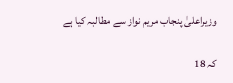وزیراعلیٰ پنجاب مریم نواز سے مطالبہ کیا ہے

کہ 18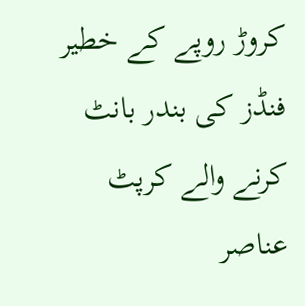کروڑ روپے کے خطیر فنڈز کی بندر بانٹ کرنے والے کرپٹ عناصر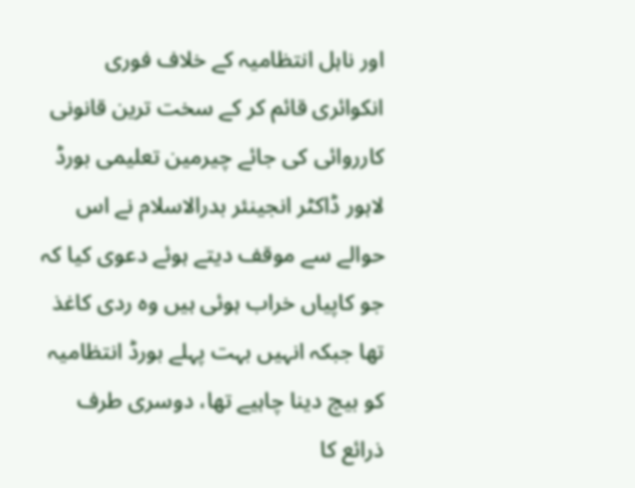اور ناہل انتظامیہ کے خلاف فوری انکوائری قائم کر کے سخت ترین قانونی کارروائی کی جائے چیرمین تعلیمی بورڈ لاہور ڈاکٹر انجینئر بدرالاسلام نے اس حوالے سے موقف دیتے ہوئے دعوی کیا کہ جو کاپیاں خراب ہوئی ہیں وہ ردی کاغذ تھا جبکہ انہیں بہت پہلے بورڈ انتظامیہ کو بیچ دینا چاہیے تھا، دوسری طرف ذرائع کا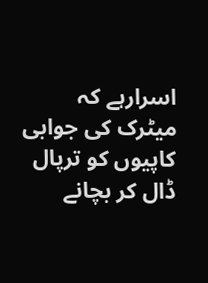اسرارہے کہ میٹرک کی جوابی کاپیوں کو ترپال ڈال کر بچانے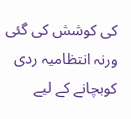کی کوشش کی گئی ورنہ انتظامیہ ردی کوبچانے کے لیے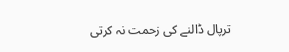ترپال ڈالنے کی زحمت نہ کرتی